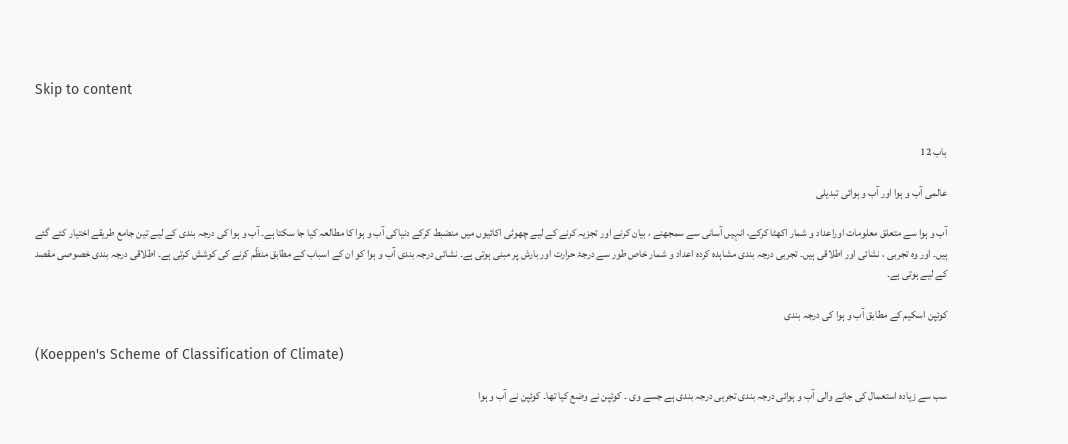Skip to content


باب 12

عالمی آب و ہوا اور آب و ہوائی تبدیلی

آب و ہوا سے متعلق معلومات اوراعداد و شمار اکھٹا کرکے، انہیں آسانی سے سمجھنے ، بیان کرنے اور تجزیہ کرنے کے لیے چھوٹی اکائیوں میں منضبط کرکے دنیاکی آب و ہوا کا مطالعہ کیا جا سکتا ہے۔ آب و ہوا کی درجہ بندی کے لیے تین جامع طریقے اختیار کئے گئے ہیں۔ اور وہ تجربی ، نشائی اور اطلاقی ہیں۔ تجربی درجہ بندی مشاہدہ کردہ اعداد و شمار خاص طور سے درجۂ حرارت اور بارش پر مبنی ہوتی ہے۔ نشائی درجہ بندی آب و ہوا کو ان کے اسباب کے مطابق منظّم کرنے کی کوشش کرتی ہے۔ اطلاقی درجہ بندی خصوصی مقصد کے لیے ہوتی ہے۔

کوئپن اسکیم کے مطابق آب و ہوا کی درجہ بندی

(Koeppen's Scheme of Classification of Climate)

سب سے زیادہ استعمال کی جانے والی آب و ہوائی درجہ بندی تجربی درجہ بندی ہے جسے وی ۔ کوئپن نے وضع کیا تھا۔ کوئپن نے آب و ہوا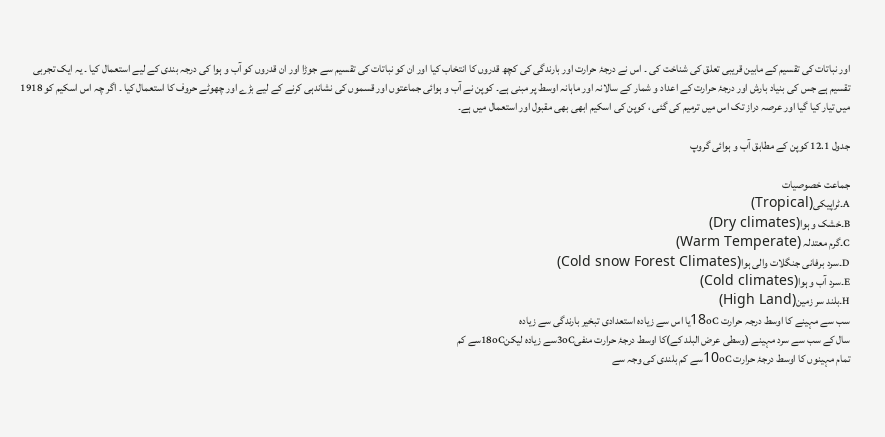اور نباتات کی تقسیم کے مابین قریبی تعلق کی شناخت کی ۔ اس نے درجۂ حرارت اور بارندگی کی کچھ قدروں کا انتخاب کیا اور ان کو نباتات کی تقسیم سے جوڑا اور ان قدروں کو آب و ہوا کی درجہ بندی کے لیے استعمال کیا ۔ یہ ایک تجربی تقسیم ہے جس کی بنیاد بارش اور درجۂ حرارت کے اعداد و شمار کے سالانہ اور ماہانہ اوسط پر مبنی ہے۔ کوپن نے آب و ہوائی جماعتوں اور قسموں کی نشاندہی کرنے کے لیے بڑے اور چھوٹے حروف کا استعمال کیا ۔ اگر چہ اس اسکیم کو 1918 میں تیار کیا گیا اور عرصہ دراز تک اس میں ترمیم کی گئی ، کوپن کی اسکیم ابھی بھی مقبول اور استعمال میں ہے۔

جدول 12.1 کوپن کے مطابق آب و ہوائی گروپ

جماعت خصوصیات
A۔ٹراپیکی(Tropical)
B۔خشک و ہوا(Dry climates)
C۔گرم معتدلہ (Warm Temperate)
D۔سرد برفانی جنگلات والی ہوا(Cold snow Forest Climates)
E۔سرد آب و ہوا(Cold climates)
H۔بلند سر زمین(High Land)
سب سے مہینے کا اوسط درجہ حرارت 18oCیا اس سے زیادہ استعدادی تبخیر بارندگی سے زیادہ
سال کے سب سے سرد مہینے (وسطی عرض البلد کے)کا اوسط درجۂ حرارت منفی3oCسے زیادہ لیکن18oCسے کم
تمام مہینوں کا اوسط درجۂ حرارت 10oCسے کم بلندی کی وجہ سے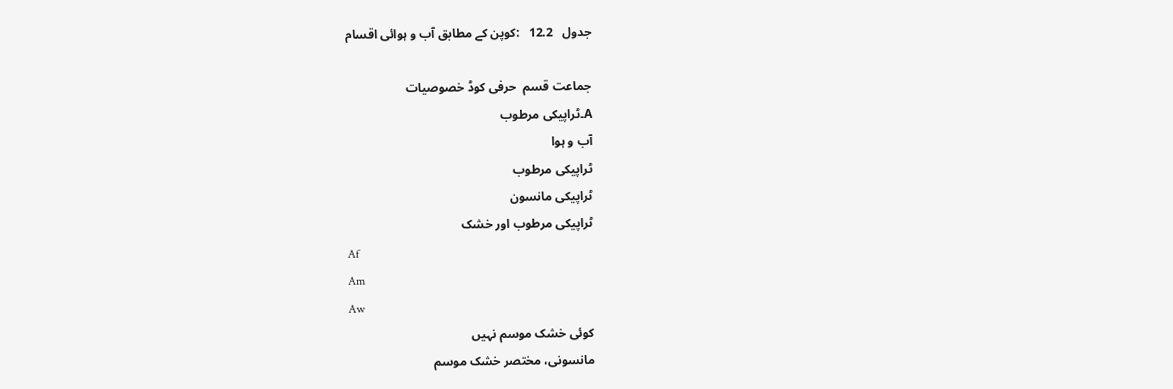جدول   12.2   :کوپن کے مطابق آب و ہوائی اقسام

جماعت قسم  حرفی کوڈ خصوصیات
A۔ٹراپیکی مرطوب
آب و ہوا
ٹراپیکی مرطوب
ٹراپیکی مانسون
ٹراپیکی مرطوب اور خشک
Af
Am
Aw
کوئی خشک موسم نہیں
مانسونی، مختصر خشک موسم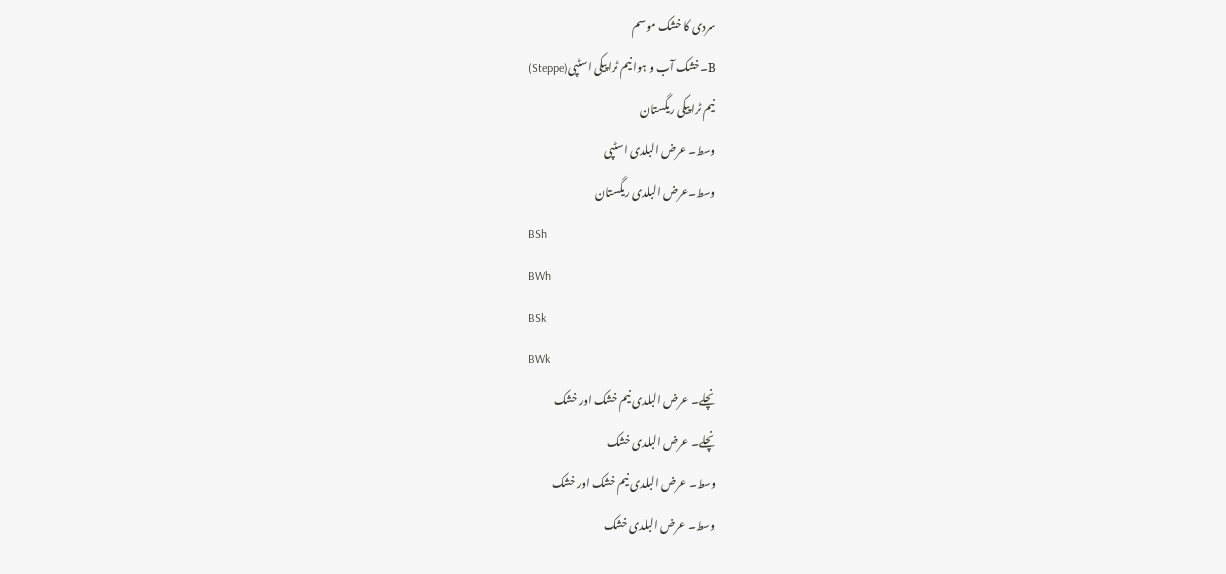سردی کا خشک موسم
B۔خشک آب و ہوا نیم ٹراپیکی اسٹپی(Steppe)
نیم ٹراپیکی ریگستان
وسط۔ عرض البلدی اسٹپی
وسط۔عرض البلدی ریگستان
BSh
BWh
BSk
BWk
نچلے۔ عرض البلدی نیم خشک اور خشک
نچلے۔ عرض البلدی خشک
وسط۔ عرض البلدی نیم خشک اور خشک
وسط۔ عرض البلدی خشک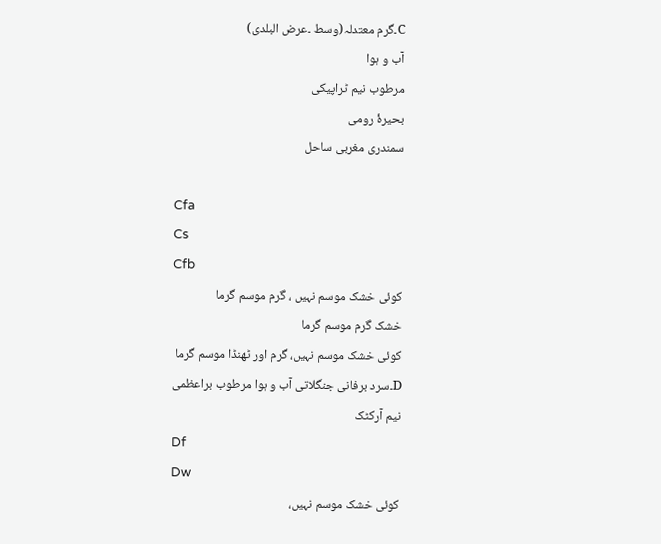C۔گرم معتدلہ(وسط ۔عرض البلدی)
آب و ہوا
مرطوب نیم ٹراپیکی
بحیرۂ رومی
سمندری مغربی ساحل

Cfa
Cs
Cfb
کوئی خشک موسم نہیں ، گرم موسم گرما
خشک گرم موسم گرما
کوئی خشک موسم نہیں، گرم اور ٹھنڈا موسم گرما
D۔سرد برفانی جنگلاتی آب و ہوا مرطوب براعظمی
نیم آرکٹک
Df
Dw
کوئی خشک موسم نہیں،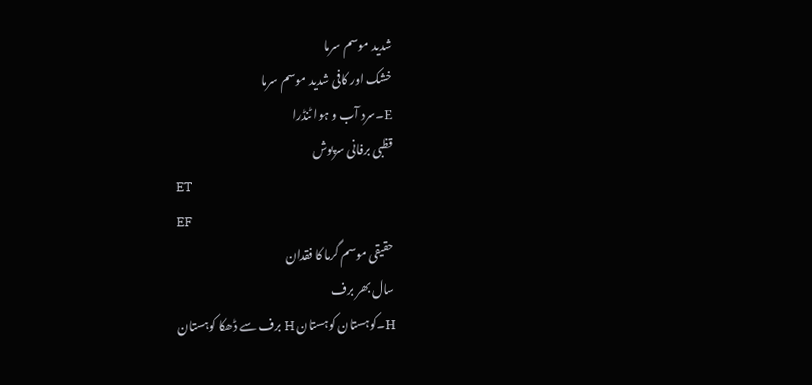شدید موسم سرما
خشک اور کافی شدید موسم سرما
E۔سرد آب و ہوا ٹنڈرا
قظبی برفانی سرپوش
ET
EF
حقیقی موسم گرما کا فقدان
سال بھر برف
H۔کوہستان کوہستان H برف سے ڈھکا کوہستان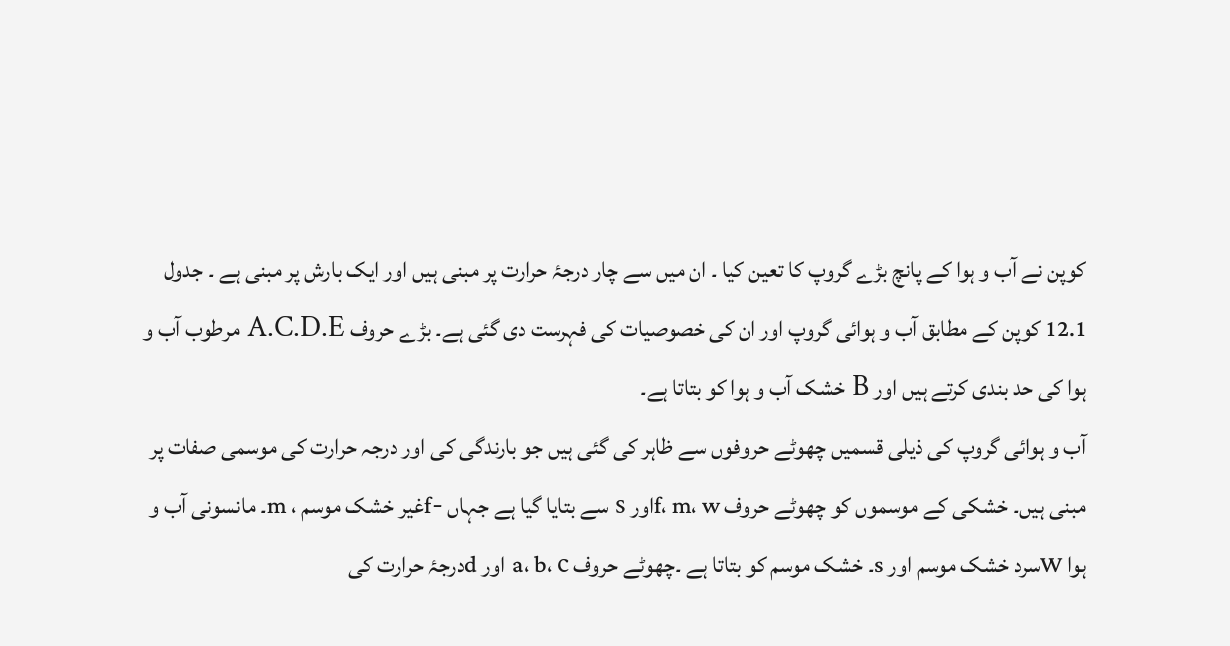کوپن نے آب و ہوا کے پانچ بڑے گروپ کا تعین کیا ۔ ان میں سے چار درجۂ حرارت پر مبنی ہیں اور ایک بارش پر مبنی ہے ۔ جدول 12.1 کوپن کے مطابق آب و ہوائی گروپ اور ان کی خصوصیات کی فہرست دی گئی ہے۔ بڑے حروف A.C.D.E مرطوب آب و ہوا کی حد بندی کرتے ہیں اور B خشک آب و ہوا کو بتاتا ہے۔
آب و ہوائی گروپ کی ذیلی قسمیں چھوٹے حروفوں سے ظاہر کی گئی ہیں جو بارندگی کی اور درجہ حرارت کی موسمی صفات پر مبنی ہیں۔ خشکی کے موسموں کو چھوٹے حروف f، m، wاور s سے بتایا گیا ہے جہاں -fغیر خشک موسم ، m۔ مانسونی آب و ہوا Wسرد خشک موسم اور s۔ خشک موسم کو بتاتا ہے ۔چھوٹے حروف a، b، c اور dدرجۂ حرارت کی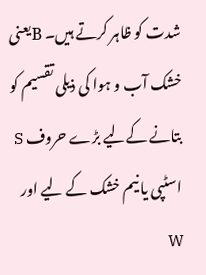شدت کو ظاہر کرتے ہیں۔ Bیعنی خشک آب و ہوا کی ذیلی تقسیم کو بتانے کےلیے بڑے حروف S اسٹپی یا نیم خشک کے لیے اور W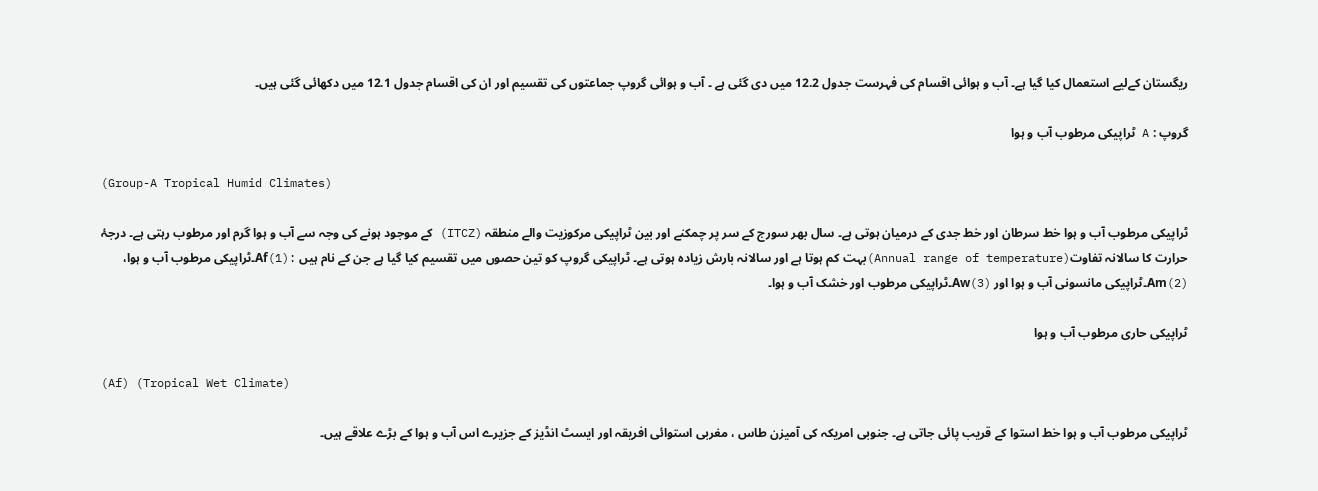ریگستان کےلیے استعمال کیا گیا ہے۔ آب و ہوائی اقسام کی فہرست جدول 12.2 میں دی گئی ہے ۔ آب و ہوائی گروپ جماعتوں کی تقسیم اور ان کی اقسام جدول 12.1 میں دکھائی گئی ہیں۔

گروپ : A ٹراپیکی مرطوب آب و ہوا

(Group-A Tropical Humid Climates)

ٹراپیکی مرطوب آب و ہوا خط سرطان اور خط جدی کے درمیان ہوتی ہے۔ سال بھر سورج کے سر پر چمکنے اور بین ٹراپیکی مرکوزیت والے منطقہ (ITCZ) کے موجود ہونے کی وجہ سے آب و ہوا گرم اور مرطوب رہتی ہے۔ درجۂ حرارت کا سالانہ تفاوت(Annual range of temperature)بہت کم ہوتا ہے اور سالانہ بارش زیادہ ہوتی ہے۔ ٹراپیکی گروپ کو تین حصوں میں تقسیم کیا گیا ہے جن کے نام ہیں :(1)Af۔ٹراپیکی مرطوب آب و ہوا، (2)Am۔ٹراپیکی مانسونی آب و ہوا اور (3)Aw۔ٹراپیکی مرطوب اور خشک آب و ہوا۔

ٹراپیکی حاری مرطوب آب و ہوا

(Af) (Tropical Wet Climate)

ٹراپیکی مرطوب آب و ہوا خط استوا کے قریب پائی جاتی ہے۔ جنوبی امریکہ کی آمیزن طاس ، مغربی استوائی افریقہ اور ایسٹ انڈیز کے جزیرے اس آب و ہوا کے بڑے علاقے ہیں۔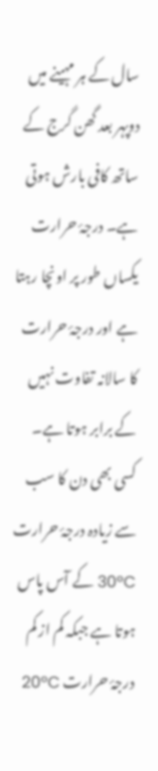سال کے ہر مہینے میں دوپہر بعد گھن گرج کے ساتھ کافی بارش ہوتی ہے۔ درجۂ حرارت یکساں طور پر اونچا رہتا ہے اور درجۂ حرارت کا سالانہ تفاوت نہیں کے برابر ہوتا ہے۔ کسی بھی دن کا سب سے زیادہ درجۂ حرارت 30ºC کے آس پاس ہوتا ہے جبکہ کم از کم درجۂ حرارت 20ºC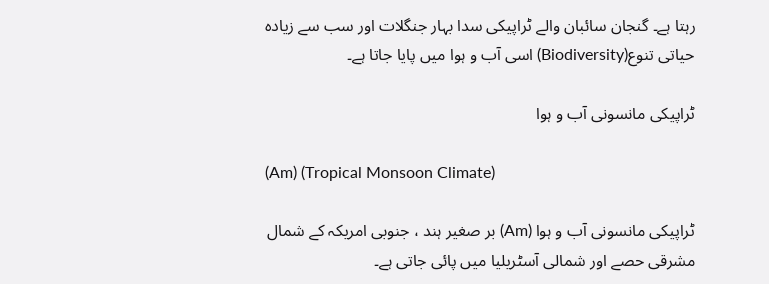رہتا ہے۔ گنجان سائبان والے ٹراپیکی سدا بہار جنگلات اور سب سے زیادہ حیاتی تنوع(Biodiversity) اسی آب و ہوا میں پایا جاتا ہے۔

ٹراپیکی مانسونی آب و ہوا

(Am) (Tropical Monsoon Climate)

ٹراپیکی مانسونی آب و ہوا (Am) بر صغیر ہند ، جنوبی امریکہ کے شمال مشرقی حصے اور شمالی آسٹریلیا میں پائی جاتی ہے۔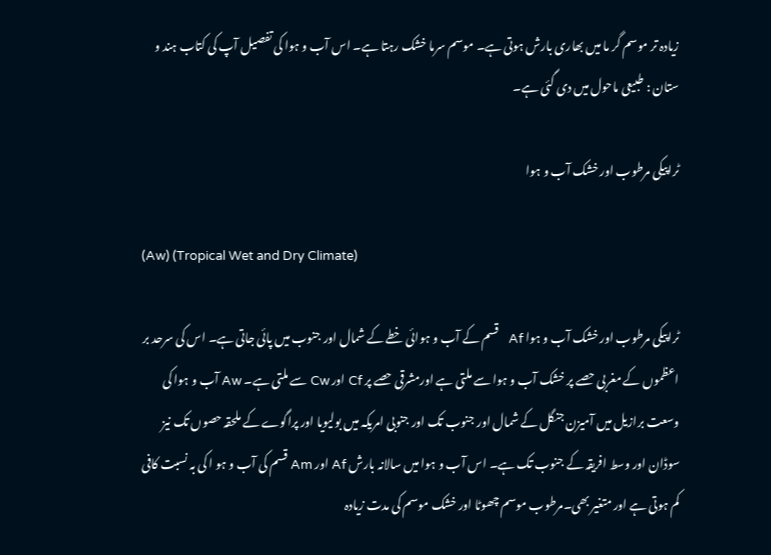زیادہ تر موسم گر ما میں بھاری بارش ہوتی ہے۔ موسم سرما خشک رہتا ہے۔ اس آب و ہوا کی تفصیل آپ کی کتاب ہند و ستان : طبیعی ماحول میں دی گئی ہے۔

ٹراپیکی مرطوب اور خشک آب و ہوا

(Aw) (Tropical Wet and Dry Climate)

ٹراپیکی مرطوب اور خشک آب و ہوا Af   قسم کے آب و ہوائی خطے کے شمال اور جنوب میں پائی جاتی ہے۔ اس کی سرحد بر اعظموں کے مغربی حصے پر خشک آب و ہوا سے ملتی ہے اورمشرقی حصے پر Cf اور Cw سے ملتی ہے۔ Aw آب و ہوا کی وسعت برازیل میں آمیزن جنگل کے شمال اور جنوب تک اور جنوبی امریکہ میں بولیویا اور پراگوے کے ملحقہ حصوں تک نیز سوڈان اور وسط افریقہ کے جنوب تک ہے۔ اس آب و ہوا میں سالانہ بارش Af اور Am قسم کی آب و ہو ا کی بہ نسبت کافی کم ہوتی ہے اور متغیر بھی۔مرطوب موسم چھوٹا اور خشک موسم کی مدت زیادہ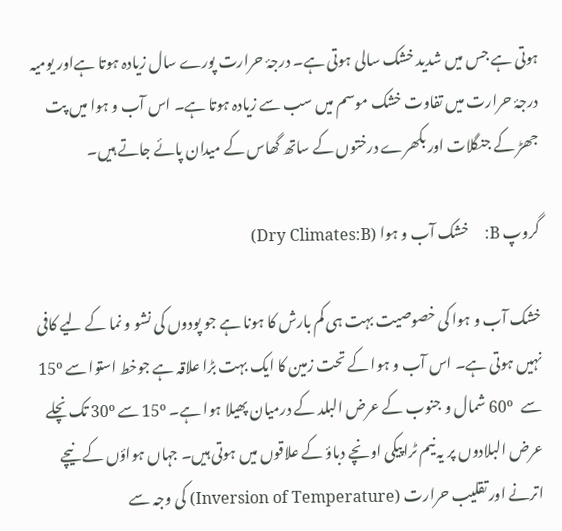ہوتی ہے جس میں شدید خشک سالی ہوتی ہے۔ درجۂ حرارت پورے سال زیادہ ہوتا ہےاور یومیہ درجۂ حرارت میں تفاوت خشک موسم میں سب سے زیادہ ہوتا ہے۔ اس آب و ہوا میں پت جھڑ کے جنگلات اور بکھرے درختوں کے ساتھ گھاس کے میدان پائے جاتے ہیں۔

گروپ B:    خشک آب و ہوا (Dry Climates:B)

خشک آب و ہوا کی خصوصیت بہت ہی کم بارش کا ہونا ہے جو پودوں کی نشو و نما کے لیے کافی نہیں ہوتی ہے۔ اس آب و ہوا کے تحت زمین کا ایک بہت بڑا علاقہ ہے جوخط استوا سے 15º سے   60º شمال و جنوب کے عرض البلد کے درمیان پھیلا ہوا ہے۔ 15º سے 30º تک نچلے عرض البلادوں پر یہ نیم ٹراپیکی اونچے دباؤ کے علاقوں میں ہوتی ہیں۔ جہاں ہواؤں کے نیچے اترنے اور تقلیب حرارت (Inversion of Temperature) کی وجہ سے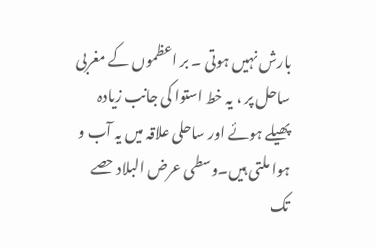بارش نہیں ہوتی ۔ بر اعظموں کے مغربی ساحل پر ، یہ خط استوا کی جانب زیادہ پھیلے ہوئے اور ساحلی علاقہ میں یہ آب و ہوا ملتی ہیں۔وسطی عرض البلاد حصے تک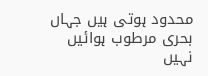محدود ہوتی ہیں جہاں بحری مرطوب ہوائیں نہیں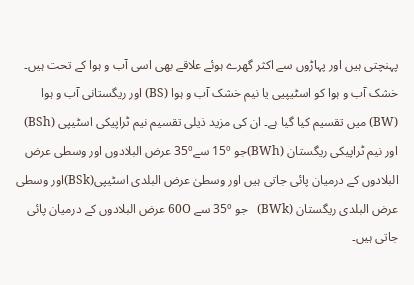پہنچتی ہیں اور پہاڑوں سے اکثر گھرے ہوئے علاقے بھی اسی آب و ہوا کے تحت ہیں۔
خشک آب و ہوا کو اسٹیپیی یا نیم خشک آب و ہوا (BS) اور ریگستانی آب و ہوا (BW) میں تقسیم کیا گیا ہے۔ ان کی مزید ذیلی تقسیم نیم ٹراپیکی اسٹیپی (BSh) اور نیم ٹراپیکی ریگستان (BWh)جو 15º سے35º عرض البلادوں اور وسطی عرض البلادوں کے درمیان پائی جاتی ہیں اور وسطیٰ عرض البلدی اسٹیپی(BSk)اور وسطی عرض البلدی ریگستان (BWk)   جو 35º سے 60O عرض البلادوں کے درمیان پائی جاتی ہیں۔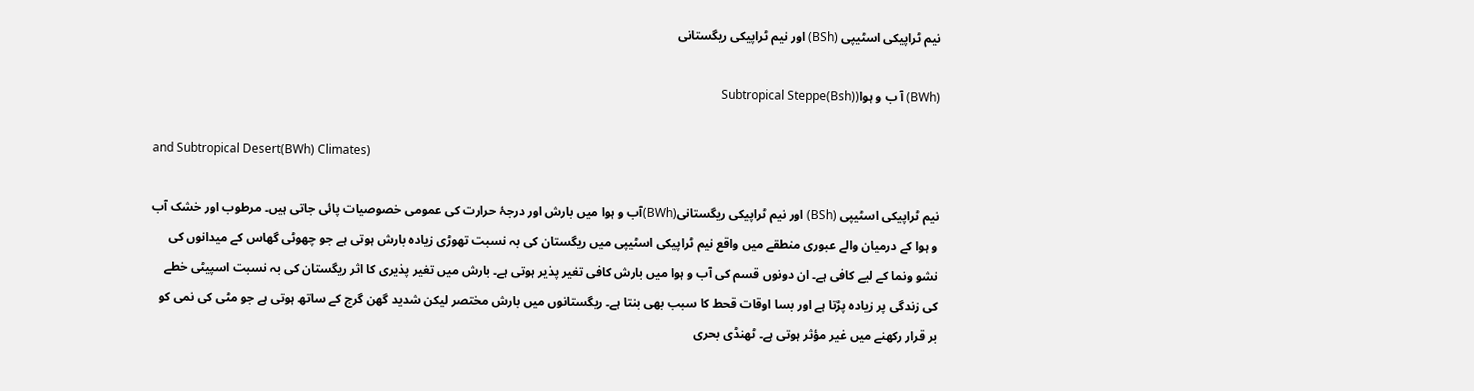نیم ٹراپیکی اسٹیپی (BSh) اور نیم ٹراپیکی ریگستانی

(BWh) آ ب و ہوا(Subtropical Steppe(Bsh)

and Subtropical Desert(BWh) Climates)

نیم ٹراپیکی اسٹیپی (BSh) اور نیم ٹراپیکی ریگستانی(BWh)آب و ہوا میں بارش اور درجۂ حرارت کی عمومی خصوصیات پائی جاتی ہیں۔ مرطوب اور خشک آب و ہوا کے درمیان والے عبوری منطقے میں واقع نیم ٹراپیکی اسٹیپی میں ریگستان کی بہ نسبت تھوڑی زیادہ بارش ہوتی ہے جو چھوٹی گھاس کے میدانوں کی نشو ونما کے لیے کافی ہے۔ ان دونوں قسم کی آب و ہوا میں بارش کافی تغیر پذیر ہوتی ہے۔ بارش میں تغیر پذیری کا اثر ریگستان کی بہ نسبت اسپیٹی خطے کی زندگی پر زیادہ پڑتا ہے اور بسا اوقات قحط کا سبب بھی بنتا ہے۔ ریگستانوں میں بارش مختصر لیکن شدید گھن گرج کے ساتھ ہوتی ہے جو مٹی کی نمی کو بر قرار رکھنے میں غیر مؤثر ہوتی ہے۔ ٹھنڈی بحری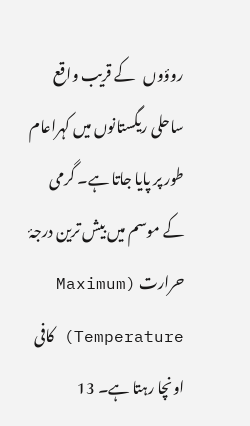روؤوں   کے قریب واقع ساحلی ریگستانوں میں کہراعام طور پر پایا جاتا ہے۔ گرمی کے موسم میں بیش ترین درجۂ حرارت (Maximum Temperature) کافی اونچا رہتا ہے۔ 13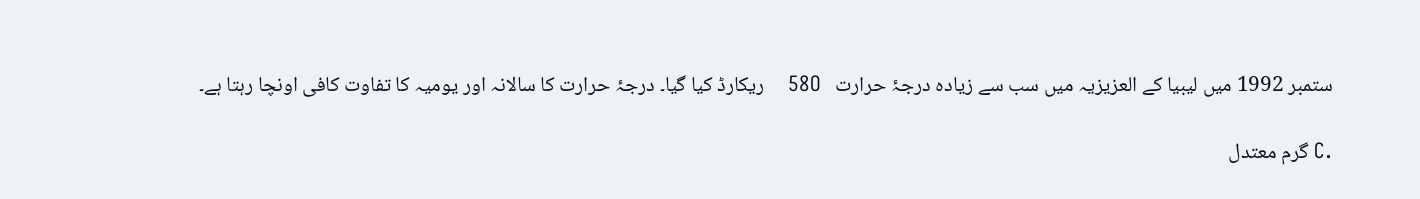ستمبر 1992 میں لیبیا کے العزیزیہ میں سب سے زیادہ درجۂ حرارت   58O    ریکارڈ کیا گیا۔ درجۂ حرارت کا سالانہ اور یومیہ کا تفاوت کافی اونچا رہتا ہے۔

.C گرم معتدل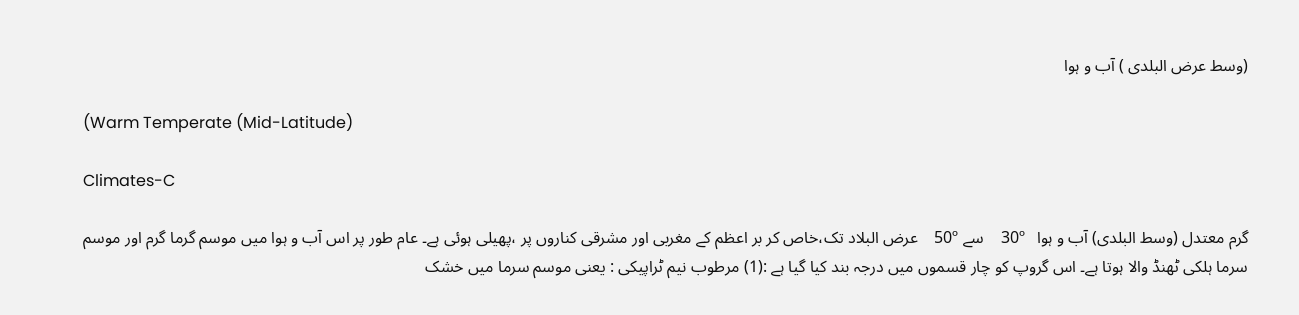(وسط عرض البلدی ) آب و ہوا

(Warm Temperate (Mid-Latitude)

Climates-C

گرم معتدل (وسط البلدی) آب و ہوا   30º    سے 50º    عرض البلاد تک،خاص کر بر اعظم کے مغربی اور مشرقی کناروں پر ،پھیلی ہوئی ہے۔ عام طور پر اس آب و ہوا میں موسم گرما گرم اور موسم سرما ہلکی ٹھنڈ والا ہوتا ہے۔ اس گروپ کو چار قسموں میں درجہ بند کیا گیا ہے :(1) مرطوب نیم ٹراپیکی : یعنی موسم سرما میں خشک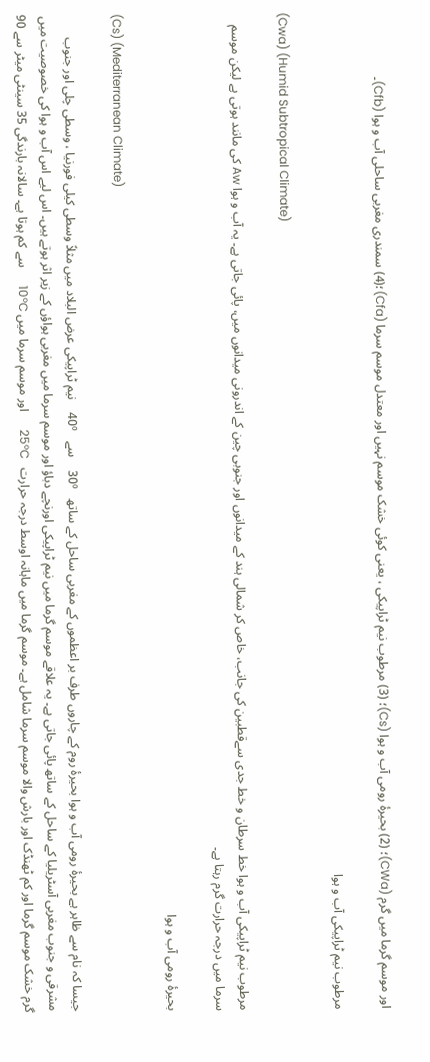اور موسم گرما میں گرم (CWa)؛ (2) بحیرۂ رومی آب و ہوا (Cs)؛ (3) مرطوب نیم ٹراپیکی ، یعنی کوئی خشک موسم نہیں اور معتدل موسم سرما (Cfa)؛(4) سمندری مغربی ساحلی آب و ہوا (Cfb)۔

مرطوب نیم ٹراپیکی آب و ہوا

(Cwa) (Humid Subtropical Climate)

مرطوب نیم ٹراپیکی آب و ہوا خط سرطان و خط جدی سےقطبین کی جانب، خاص کر شمالی ہند کے میدانوں اور جنوبی چین کے اندرونی میدانوں میں، پائی جاتی ہے۔ یہ آب و ہوا Aw کی مانند ہوتی ہے لیکن موسم سرما میں درجہ حرارت گرم رہتا ہے۔

بحیرۂ رومی آب و ہوا

(Cs) (Mediterranean Climate)

جیسا کہ نام سے ظاہر ہے بحیرۂ رومی آب و ہوا بحیرۂ روم کے چاروں طرف بر اعظموں کے مغربی ساحل کے ساتھ   30º    سے   40º    نیم ٹراپیکی عرض البلاد میں مثلاً وسطی کیلی فورنیا ، وسطی چلی اور جنوب مشرقی و جنوب مغربی آسٹریلیا کے ساحل کے ساتھ پائی جاتی ہے۔ یہ علاقے موسم گرما میں نیم ٹراپیکی اورنچے دباؤ اور موسم سرما میں مغربی ہواؤں کے زیر اثر ہوتے ہیں۔ اس لیے اس آب و ہوا کی خصوصیت میں گرم خشک موسم گرما اور کم ٹھنڈک اور بارش والا موسم سرما شامل ہے۔ موسم گرما میں ماہانہ اوسط درجہ حرارت   25ºC      اور موسم سرما میں 10ºC      سے کم ہوتا ہے۔ سالانہ بارندگی 35 سینٹی میٹر سے 90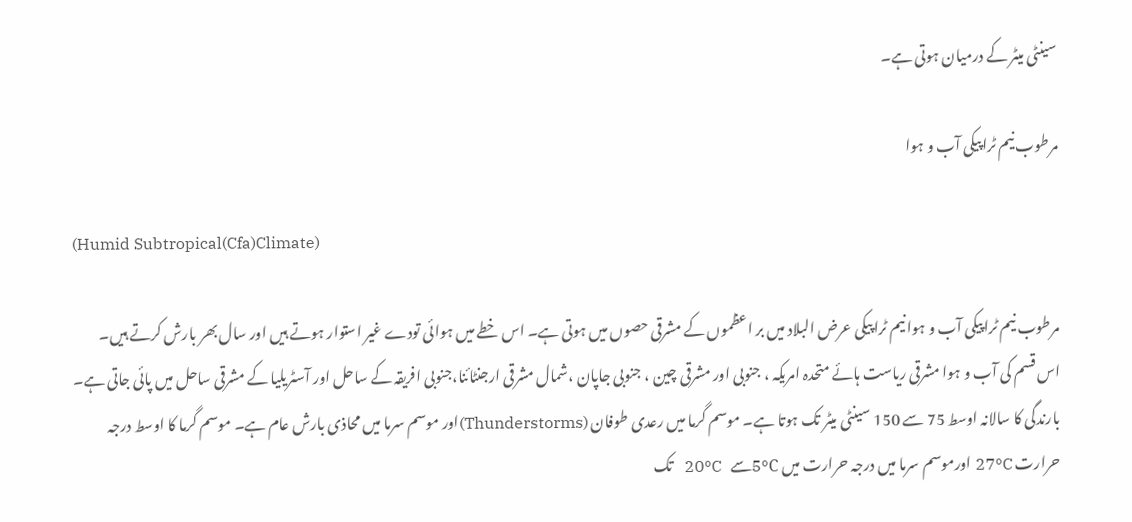سینٹی میٹر کے درمیان ہوتی ہے۔

مرطوب نیم ٹراپیکی آب و ہوا

(Humid Subtropical(Cfa)Climate)

مرطوب نیم ٹراپیکی آب و ہوا نیم ٹراپیکی عرض البلاد میں بر اعظموں کے مشرقی حصوں میں ہوتی ہے۔ اس خطے میں ہوائی تودے غیر استوار ہوتے ہیں اور سال بھر بارش کرتے ہیں۔ اس قسم کی آب و ہوا مشرقی ریاست ہائے متحدہ امریکہ ، جنوبی اور مشرقی چین ، جنوبی جاپان ،شمال مشرقی ارجنٹائنا،جنوبی افریقہ کے ساحل اور آسٹریلیا کے مشرقی ساحل میں پائی جاتی ہے۔ بارندگی کا سالانہ اوسط 75 سے 150 سینٹی میٹر تک ہوتا ہے۔ موسم گرما میں رعدی طوفان (Thunderstorms)اور موسم سرما میں محاذی بارش عام ہے۔ موسم گرما کا اوسط درجہ حرارت 27ºC اورموسم سرما میں درجہ حرارت میں 5ºCسے   20ºC   تک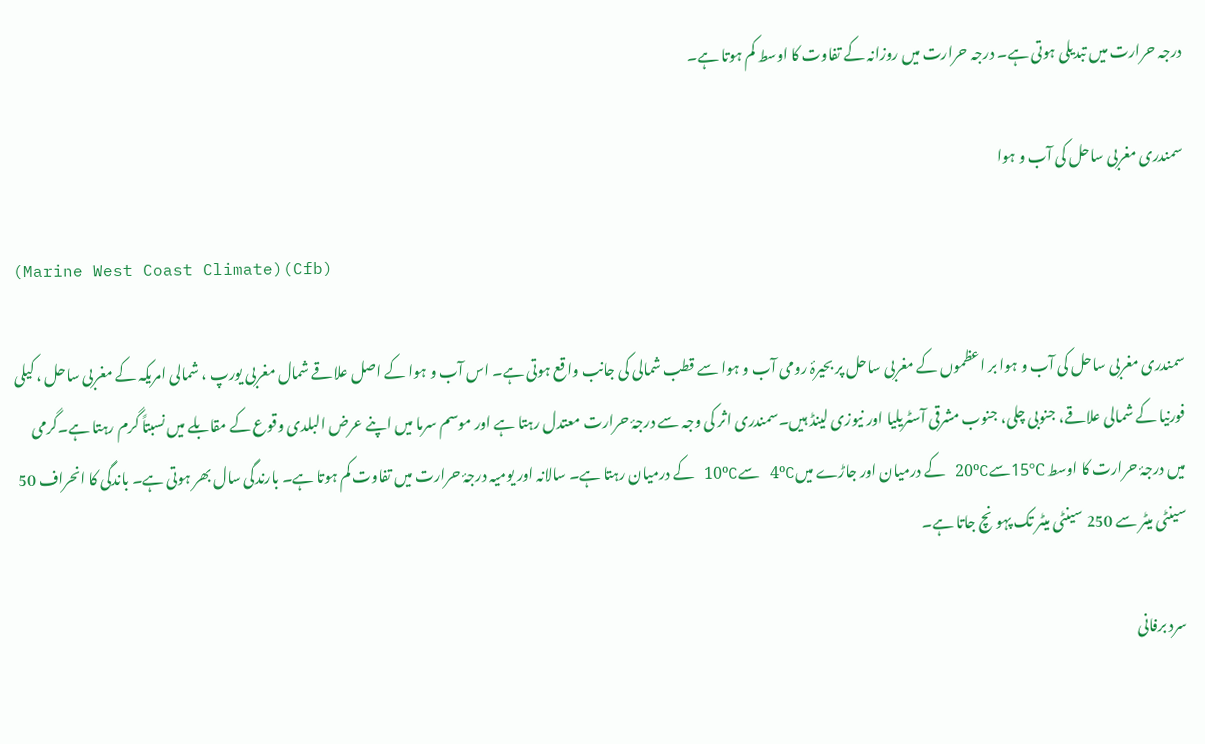درجہ حرارت میں تبدیلی ہوتی ہے۔ درجہ حرارت میں روزانہ کے تفاوت کا اوسط کم ہوتا ہے۔

سمندری مغربی ساحل کی آب و ہوا

(Marine West Coast Climate)(Cfb)

سمندری مغربی ساحل کی آب و ہوا بر اعظموں کے مغربی ساحل پر بحیرۂ رومی آب و ہوا سے قطب شمالی کی جانب واقع ہوتی ہے۔ اس آب و ہوا کے اصل علاقے شمال مغربی یورپ ، شمالی امریکہ کے مغربی ساحل ، کیلی فورنیا کے شمالی علاقے، جنوبی چلی، جنوب مشرقی آسٹریلیا اور نیوزی لینڈ ہیں۔سمندری اثر کی وجہ سے درجۂ حرارت معتدل رہتا ہے اور موسم سرما میں اپنے عرض البلدی وقوع کے مقابلے میں نسبتاً گرم رہتا ہے۔گرمی میں درجۂ حرارت کا اوسط 15ºCسے20ºC کے درمیان اور جاڑے میں4ºC سے10ºC کے درمیان رہتا ہے۔ سالانہ اور یومیہ درجۂ حرارت میں تفاوت کم ہوتا ہے۔ بارندگی سال بھر ہوتی ہے۔ باندگی کا انحراف 50 سینٹی میٹر سے 250 سینٹی میٹر تک پہونچ جاتا ہے۔

سرد برفانی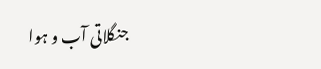جنگلاتی آب و ہوا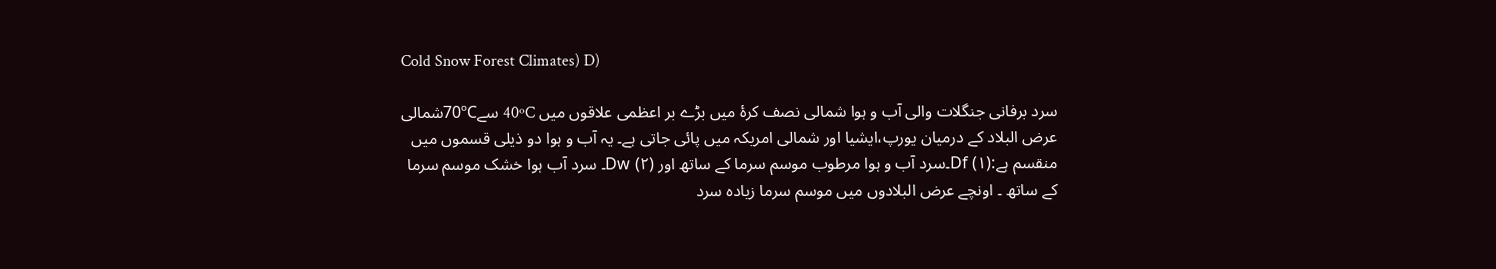Cold Snow Forest Climates) D)

سرد برفانی جنگلات والی آب و ہوا شمالی نصف کرۂ میں بڑے بر اعظمی علاقوں میں 40ºC سے70ºCشمالی عرض البلاد کے درمیان یورپ،ایشیا اور شمالی امریکہ میں پائی جاتی ہے۔ یہ آب و ہوا دو ذیلی قسموں میں منقسم ہے:(۱) Df۔سرد آب و ہوا مرطوب موسم سرما کے ساتھ اور (۲) Dw۔ سرد آب ہوا خشک موسم سرما کے ساتھ ۔ اونچے عرض البلادوں میں موسم سرما زیادہ سرد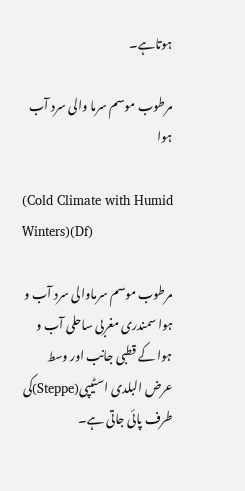ہوتاہے۔

مرطوب موسم سرما والی سرد آب ہوا

(Cold Climate with Humid Winters)(Df)

مرطوب موسم سرماوالی سرد آب و ہوا سمندری مغربی ساحلی آب و ہوا کے قطبی جانب اور وسط عرض البلدی اسٹیپی(Steppe)کی طرف پائی جاتی ہے۔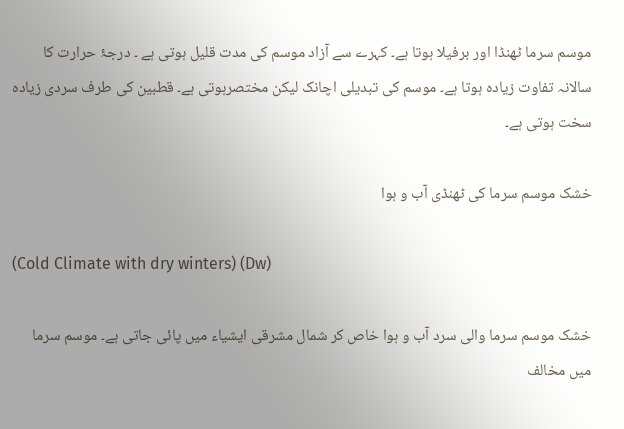موسم سرما ٹھنڈا اور برفیلا ہوتا ہے۔ کہرے سے آزاد موسم کی مدت قلیل ہوتی ہے ۔ درجۂ حرارت کا سالانہ تفاوت زیادہ ہوتا ہے۔ موسم کی تبدیلی اچانک لیکن مختصرہوتی ہے۔ قطبین کی طرف سردی زیادہ سخت ہوتی ہے۔

خشک موسم سرما کی ٹھنڈی آب و ہوا

(Cold Climate with dry winters) (Dw)

خشک موسم سرما والی سرد آب و ہوا خاص کر شمال مشرقی ایشیاء میں پائی جاتی ہے۔ موسم سرما میں مخالف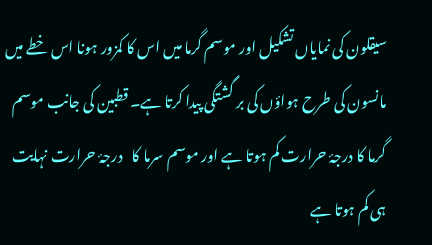سیقلون کی نمایاں تشکیل اور موسم گرما میں اس کا کمزور ہونا اس خطے میں مانسون کی طرح ہواؤں کی بر گشتگی پیدا کرتا ہے۔ قطبین کی جانب موسم گرما کا درجۂ حرارت کم ہوتا ہے اور موسم سرما کا   درجۂ حرارت نہایت ہی کم ہوتا ہے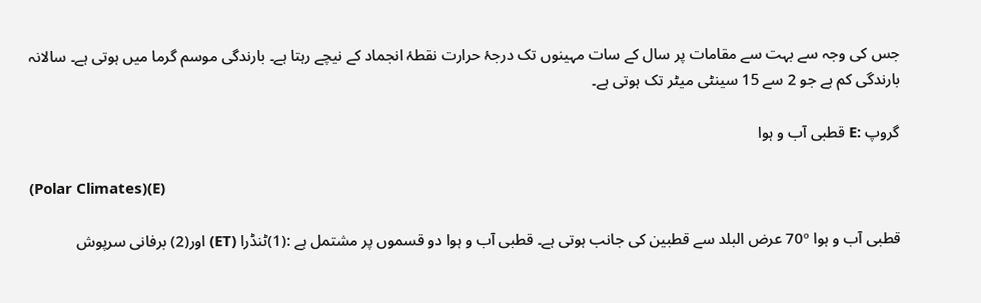جس کی وجہ سے بہت سے مقامات پر سال کے سات مہینوں تک درجۂ حرارت نقطۂ انجماد کے نیچے رہتا ہے۔ بارندگی موسم گرما میں ہوتی ہے۔ سالانہ بارندگی کم ہے جو 2 سے 15 سینٹی میٹر تک ہوتی ہے۔

گروپ :E قطبی آب و ہوا

(Polar Climates)(E)

قطبی آب و ہوا 70º عرض البلد سے قطبین کی جانب ہوتی ہے۔ قطبی آب و ہوا دو قسموں پر مشتمل ہے :(1)ٹنڈرا (ET) اور(2) برفانی سرپوش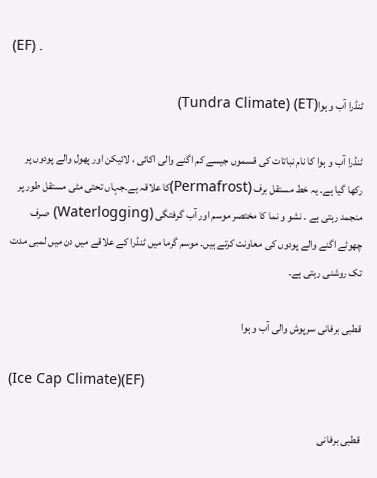(EF) ۔

ٹنڈرا آب و ہوا(ET) (Tundra Climate)

ٹنڈرا آب و ہوا کا نام نباتات کی قسموں جیسے کم اگنے والی اکائی ، لائیکن اور پھول والے پودوں پر رکھا گیا ہے۔ یہ خط مستقل برف (Permafrost)کا علاقہ ہے۔جہاں تحتی مٹی مستقل طور پر منجمد رہتی ہے ۔ نشو و نما کا مختصر موسم اور آب گرفتگی (Waterlogging) صرف چھوٹے اگنے والے پودوں کی معاونت کرتے ہیں۔ موسم گرما میں ٹنڈرا کے علاقے میں دن میں لمبی مدت تک روشنی رہتی ہے۔

قطبی برفانی سرپوش والی آب و ہوا

(Ice Cap Climate)(EF)

قطبی برفانی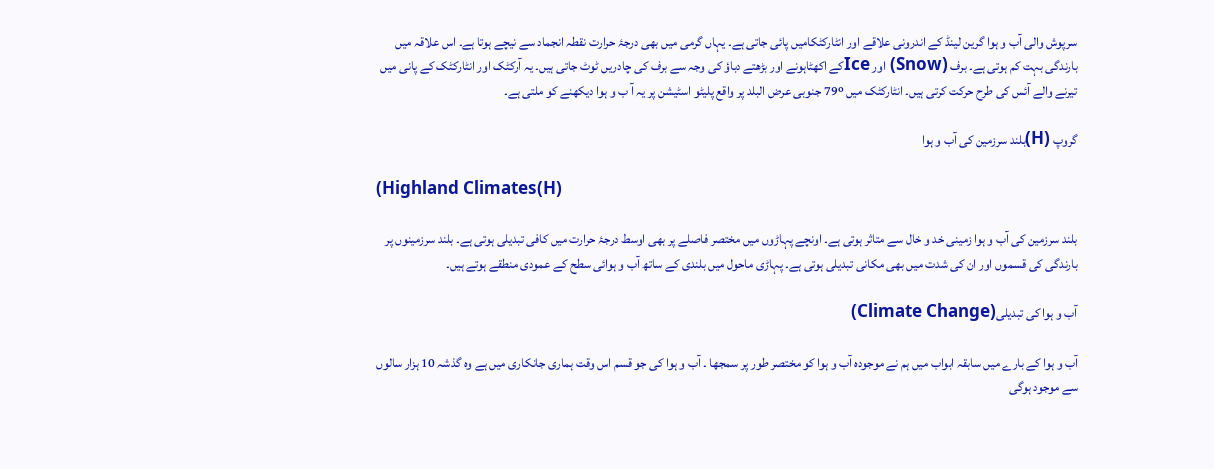سرپوش والی آب و ہوا گرین لینڈ کے اندرونی علاقے اور انٹارکٹکامیں پائی جاتی ہے۔ یہاں گرمی میں بھی درجۂ حرارت نقطہ انجماد سے نیچے ہوتا ہے۔ اس علاقہ میں بارندگی بہت کم ہوتی ہے۔ برف (Snow) اور Iceکے اکھٹاہونے اور بڑھتے دباؤ کی وجہ سے برف کی چادریں ٹوٹ جاتی ہیں۔ یہ آرکٹک اور انٹارکٹک کے پانی میں تیرنے والے آئس کی طرح حرکت کرتی ہیں۔ انٹارکٹک میں 79º جنوبی عرض البلد پر واقع پلیٹو اسٹیشن پر یہ آ ب و ہوا دیکھنے کو ملتی ہے۔

گروپ (H)بلند سرزمین کی آب و ہوا

(Highland Climates(H)

بلند سرزمین کی آب و ہوا زمینی خد و خال سے متاثر ہوتی ہے۔ اونچے پہاڑوں میں مختصر فاصلے پر بھی اوسط درجۂ حرارت میں کافی تبدیلی ہوتی ہے۔ بلند سرزمینوں پر بارندگی کی قسموں اور ان کی شدت میں بھی مکانی تبدیلی ہوتی ہے۔ پہاڑی ماحول میں بلندی کے ساتھ آب و ہوائی سطح کے عمودی منطقے ہوتے ہیں۔

آب و ہوا کی تبدیلی(Climate Change)

آب و ہوا کے بارے میں سابقہ ابواب میں ہم نے موجودہ آب و ہوا کو مختصر طور پر سمجھا ۔ آب و ہوا کی جو قسم اس وقت ہماری جانکاری میں ہے وہ گذشہ 10 ہزار سالوں سے موجود ہوگی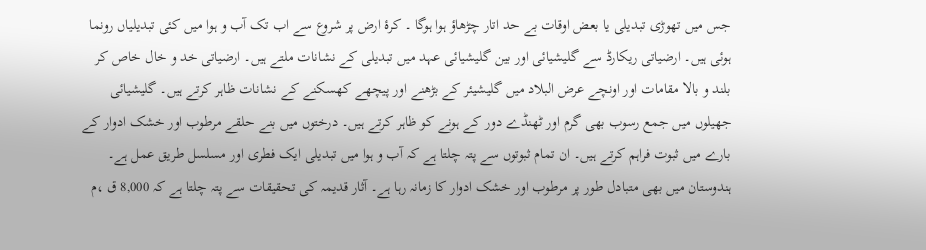جس میں تھوڑی تبدیلی یا بعض اوقات بے حد اتار چڑھاؤ ہوا ہوگا ۔ کرۂ ارض پر شروع سے اب تک آب و ہوا میں کئی تبدیلیاں رونما ہوئی ہیں۔ ارضیاتی ریکارڈ سے گلیشیائی اور بین گلیشیائی عہد میں تبدیلی کے نشانات ملتے ہیں۔ ارضیاتی خد و خال خاص کر بلند و بالا مقامات اور اونچے عرض البلاد میں گلیشیئر کے بڑھنے اور پیچھے کھسکنے کے نشانات ظاہر کرتے ہیں۔ گلیشیائی جھیلوں میں جمع رسوب بھی گرم اور ٹھنڈے دور کے ہونے کو ظاہر کرتے ہیں۔ درختوں میں بنے حلقے مرطوب اور خشک ادوار کے بارے میں ثبوت فراہم کرتے ہیں۔ ان تمام ثبوتوں سے پتہ چلتا ہے کہ آب و ہوا میں تبدیلی ایک فطری اور مسلسل طریق عمل ہے۔
ہندوستان میں بھی متبادل طور پر مرطوب اور خشک ادوار کا زمانہ رہا ہے۔ آثار قدیمہ کی تحقیقات سے پتہ چلتا ہے کہ 8,000 ق ،م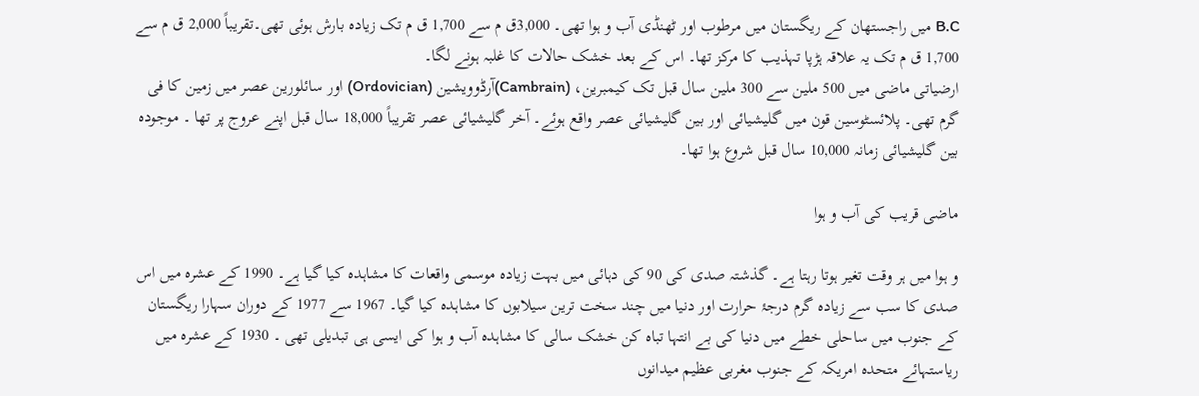B.C میں راجستھان کے ریگستان میں مرطوب اور ٹھنڈی آب و ہوا تھی۔ 3,000ق م سے 1,700 ق م تک زیادہ بارش ہوئی تھی۔تقریباً 2,000 ق م سے 1,700 ق م تک یہ علاقہ ہڑپا تہذیب کا مرکز تھا۔ اس کے بعد خشک حالات کا غلبہ ہونے لگا۔
ارضیاتی ماضی میں 500 ملین سے 300 ملین سال قبل تک کیمبرین، (Cambrain)آرڈوویشین (Ordovician) اور سائلورین عصر میں زمین کا فی گرم تھی۔ پلائسٹوسین قون میں گلیشیائی اور بین گلیشیائی عصر واقع ہوئے۔ آخر گلیشیائی عصر تقریباً 18,000 سال قبل اپنے عروج پر تھا ۔ موجودہ بین گلیشیائی زمانہ 10,000 سال قبل شروع ہوا تھا۔

ماضی قریب کی آب و ہوا

و ہوا میں ہر وقت تغیر ہوتا رہتا ہے۔ گذشتہ صدی کی 90 کی دہائی میں بہت زیادہ موسمی واقعات کا مشاہدہ کیا گیا ہے۔ 1990 کے عشرہ میں اس صدی کا سب سے زیادہ گرم درجۂ حرارت اور دنیا میں چند سخت ترین سیلابوں کا مشاہدہ کیا گیا۔ 1967 سے 1977 کے دوران سہارا ریگستان کے جنوب میں ساحلی خطے میں دنیا کی بے انتہا تباہ کن خشک سالی کا مشاہدہ آب و ہوا کی ایسی ہی تبدیلی تھی ۔ 1930 کے عشرہ میں ریاستہائے متحدہ امریکہ کے جنوب مغربی عظیم میدانوں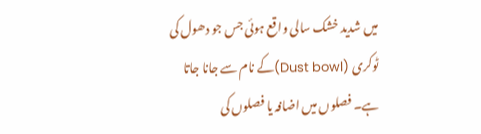میں شدید خشک سالی واقع ہوئی جس جو دھول کی ٹوکری (Dust bowl)کے نام سے جانا جاتا ہے۔ فصلوں میں اضافہ یا فصلوں کی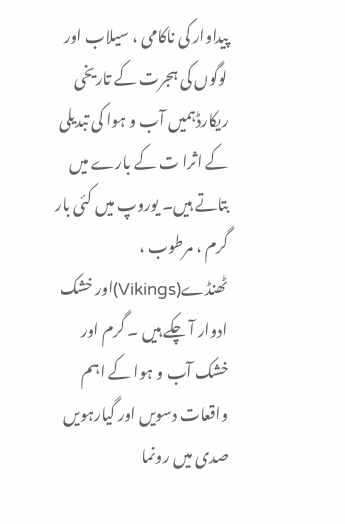پیداوار کی ناکامی ، سیلاب اور لوگوں کی ہجرت کے تاریخی ریکارڈہمیں آب و ہوا کی تبدیلی کے اثرا ت کے بارے میں بتاتے ہیں۔ یوروپ میں کئی بار گرم ، مرطوب ، ٹھنڈے(Vikings)اور خشک ادوار آ چکے ہیں ۔ گرم اور خشک آب و ہوا کے اہم واقعات دسویں اور گیارہویں صدی میں رونما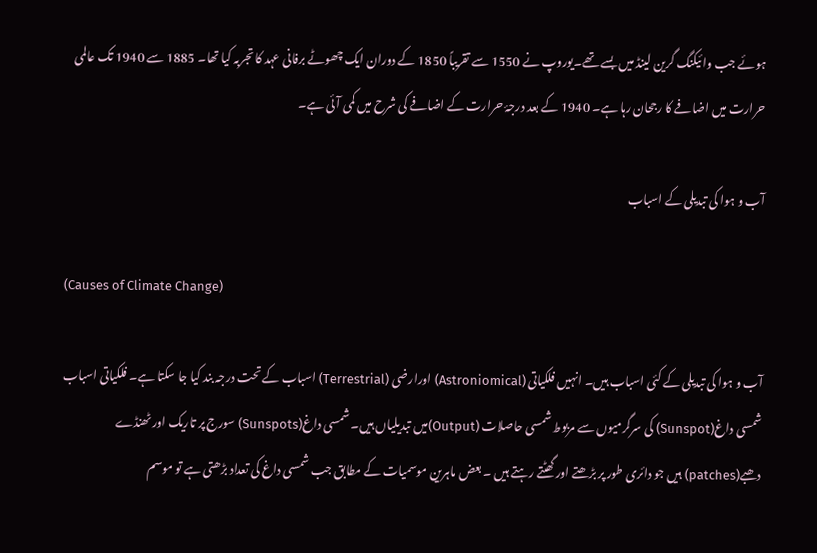ہوئے جب وائیکنگ گرین لینڈ میں بسے تھے۔یوروپ نے 1550 سے تقریباً 1850 کے دوران ایک چھوٹے برفانی عہد کا تجربہ کیا تھا۔ 1885 سے 1940 تک عالمی حرارت میں اضافے کا رجحان رہا ہے۔ 1940 کے بعد درجۂ حرارت کے اضافے کی شرح میں کمی آئی ہے۔

آب و ہوا کی تبدیلی کے اسباب

(Causes of Climate Change)

آب و ہوا کی تبدیلی کے کئی اسباب ہیں۔ انہیں فلکیاتی (Astroniomical) اورارضی (Terrestrial) اسباب کے تحت درجہ بند کیا جا سکتا ہے۔ فلکیاتی اسباب شمسی داغ(Sunspot) کی سرگرمیوں سے مربوط شمسی حاصلات (Output)میں تبدیلیاں ہیں۔ شمسی داغ(Sunspots) سورج پر تاریک اور ٹھنڈے دھبے(patches) ہیں جو دائری طور پر بڑھتے اور گھٹتے رہتے ہیں ۔ بعض ماہرین موسمیات کے مطابق جب شمسی داغ کی تعداد بڑھتی ہے تو موسم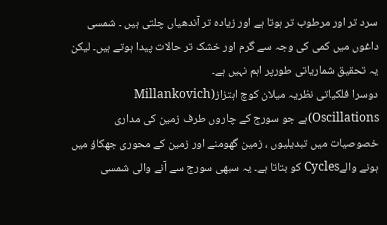سرد تر اور مرطوب تر ہوتا ہے اور زیادہ تر آندھیاں چلتی ہیں ۔ شمسی داغوں میں کمی کی وجہ سے گرم اور خشک تر حالات پیدا ہوتے ہیں۔ لیکن یہ تحقیق شماریاتی طورپر اہم نہیں ہے۔
دوسرا فلکیاتی نظریہ میلان کوچ اہتزاز(Millankovich Oscillations)ہے جو سورج کے چاروں طرف زمین کی مداری خصوصیات میں تبدیلیوں ، زمین گھومنے اور زمین کے محوری جھکاؤ میں ہونے والےCycles کو بتاتا ہے۔ یہ سبھی سورج سے آنے والی شمسی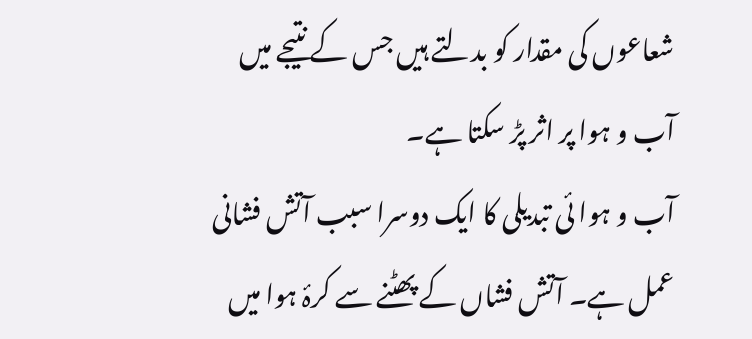شعاعوں کی مقدار کو بدلتے ہیں جس کے نتیجے میں آب و ہوا پر اثر پڑ سکتا ہے۔
آب و ہوا ئی تبدیلی کا ایک دوسرا سبب آتش فشانی عمل ہے۔ آتش فشاں کے پھٹنے سے کرۂ ہوا میں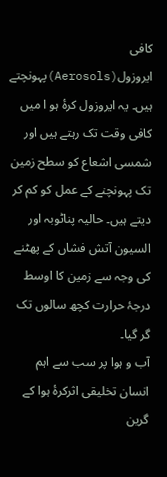کافی ایروزول(Aerosols)پہونچتے ہیں۔ یہ ایروزول کرۂ ہو ا میں کافی وقت تک رہتے ہیں اور شمسی اشعاع کو سطح زمین تک پہونچنے کے عمل کو کم کر دیتے ہیں۔ حالیہ پناٹوبہ اور السیون آتش فشاں کے پھٹنے کی وجہ سے زمین کا اوسط درجۂ حرارت کچھ سالوں تک گر گیا۔
آب و ہوا پر سب سے اہم انسان تخلیقی اثرکرۂ ہوا کے گرین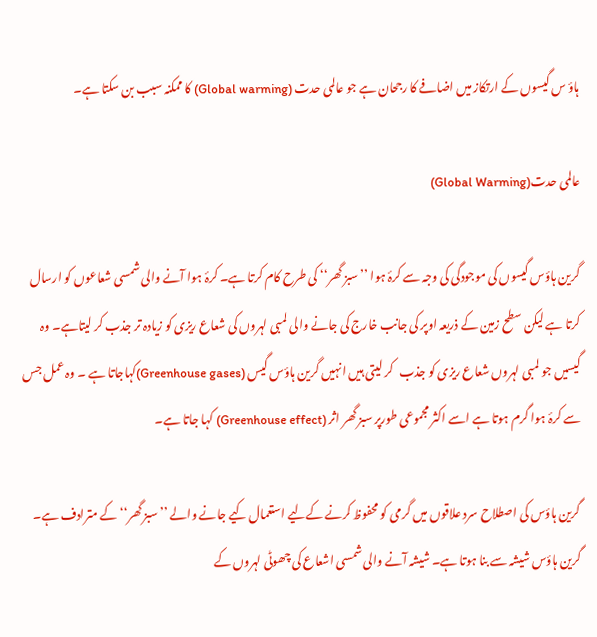ہاؤ س گیسوں کے ارتکاز میں اضافے کا رجحان ہے جو عالمی حدت (Global warming) کا ممکنہ سبب بن سکتا ہے۔

عالمی حدت(Global Warming)

گرین ہاؤس گیسوں کی موجودگی کی وجہ سے کرۂ ہوا ’’سبز گھر‘‘ کی طرح کام کرتا ہے۔ کرۂ ہوا آنے والی شمسی شعاعوں کو ارسال کرتا ہے لیکن سطح زمین کے ذریعہ اوپر کی جانب خارج کی جانے والی لمبی لہروں کی شعاع ریزی کو زیادہ تر جذب کر لیتاہے۔ وہ گیسیں جو لمبی لہروں شعاع ریزی کو جذب   کر لیتی ہیں انہیں گرین ہاؤس گیس (Greenhouse gases)کہاجاتا ہے ۔ وہ عمل جس سے کرۂ ہوا گرم ہوتا ہے اسے اکثر مجموعی طورپر سبز گھر اثر (Greenhouse effect) کہا جاتا ہے۔

گرین ہاؤس کی اصطلاح سرد علاقوں میں گرمی کو محفوظ کرنے کےلیے استعمال کیے جانے والے ’’سبز گھر‘‘ کے مترادف ہے۔ گرین ہاؤس شیشہ سے بنا ہوتا ہے۔ شیشہ آنے والی شمسی اشعاع کی چھوٹی لہروں کے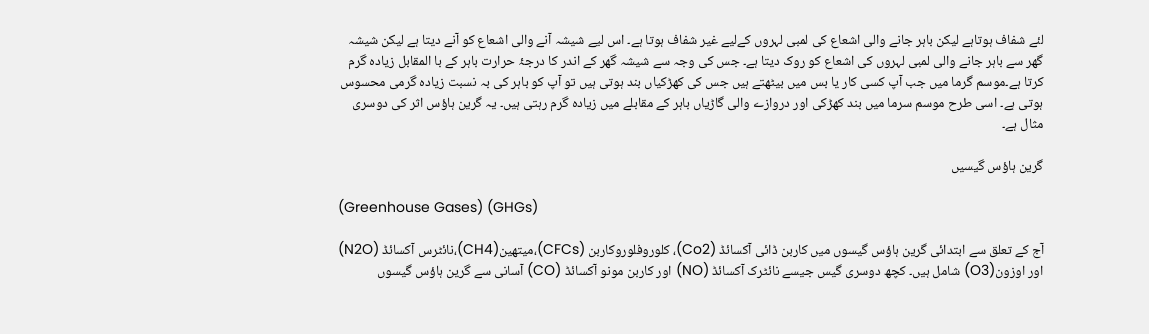لئے شفاف ہوتاہے لیکن باہر جانے والی اشعاع کی لمبی لہروں کےلیے غیر شفاف ہوتا ہے۔ اس لیے شیشہ آنے والی اشعاع کو آنے دیتا ہے لیکن شیشہ گھر سے باہر جانے والی لمبی لہروں کی اشعاع کو روک دیتا ہے۔ جس کی وجہ سے شیشہ گھر کے اندر کا درجۂ حرارت باہر کے با المقابل زیادہ گرم کرتا ہے۔موسم گرما میں جب آپ کسی کار یا بس میں بیٹھتے ہیں جس کی کھڑکیاں بند ہوتی ہیں تو آپ کو باہر کی بہ نسبت زیادہ گرمی محسوس ہوتی ہے۔ اسی طرح موسم سرما میں بند کھڑکی اور دروازے والی گاڑیاں باہر کے مقابلے میں زیادہ گرم رہتی ہیں۔ یہ گرین ہاؤس اثر کی دوسری مثال ہے۔

گرین ہاؤس گیسیں

(Greenhouse Gases) (GHGs)

آج کے تعلق سے ابتدائی گرین ہاؤس گیسوں میں کاربن ڈائی آکسائڈ (Co2)، کلوروفلوروکاربن (CFCs)،میتھین(CH4)،نائٹرس آکسائڈ (N2O) اور اوزون(O3) شامل ہیں۔ کچھ دوسری گیس جیسے نائٹرک آکسائڈ (NO) اور کاربن مونو آکسائڈ (CO) آسانی سے گرین ہاؤس گیسوں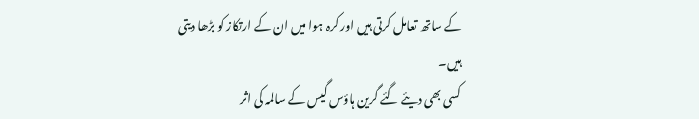کے ساتھ تعامل کرتی ہیں اور کرہ ہوا میں ان کے ارتکاز کو بڑھا دیتی ہیں۔
کسی بھی دیئے گئے گرین ہاؤس گیس کے سالمہ کی اثر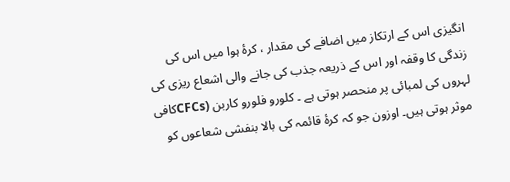انگیزی اس کے ارتکاز میں اضافے کی مقدار ، کرۂ ہوا میں اس کی زندگی کا وقفہ اور اس کے ذریعہ جذب کی جانے والی اشعاع ریزی کی لہروں کی لمبائی پر منحصر ہوتی ہے ۔ کلورو فلورو کاربن (CFCsکافی موثر ہوتی ہیں۔ اوزون جو کہ کرۂ قائمہ کی بالا بنفشی شعاعوں کو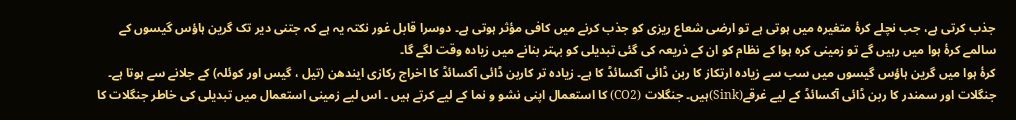جذب کرتی ہے، جب نچلے کرۂ متغیرہ میں ہوتی ہے تو ارضی شعاع ریزی کو جذب کرنے میں کافی مؤثر ہوتی ہے۔ دوسرا قابل غور نکتہ یہ ہے کہ جتنی دیر تک گرین ہاؤس گیسوں کے سالمے کرۂ ہوا میں رہیں گے تو زمینی کرہ ہوا کے نظام کو ان کے ذریعہ کی گئی تبدیلی کو بہتر بنانے میں زیادہ وقت لگے گا۔
کرۂ ہوا میں گرین ہاؤس گیسوں میں سب سے زیادہ ارتکاز کا ربن ڈائی آکسائڈ کا ہے۔ زیادہ تر کاربن ڈائی آکسائڈ کا اخراج رکازی ایندھن (تیل ، گیس اور کوئلہ) کے جلانے سے ہوتا ہے۔ جنگلات اور سمندر کا ربن ڈائی آکسائڈ کے لیے غرقے(Sink)ہیں۔ جنگلات (CO2) کا استعمال اپنی نشو و نما کے لیے کرتے ہیں ۔ اس لیے زمینی استعمال میں تبدیلی کی خاطر جنگلات کا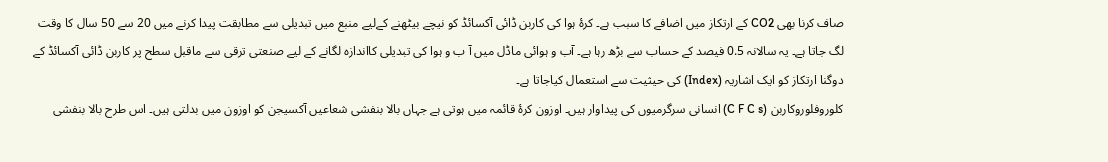صاف کرنا بھی CO2 کے ارتکاز میں اضافے کا سبب ہے۔ کرۂ ہوا کی کاربن ڈائی آکسائڈ کو نیچے بیٹھنے کےلیے منبع میں تبدیلی سے مطابقت پیدا کرنے میں 20 سے 50 سال کا وقت لگ جاتا ہے۔ یہ سالانہ 0.5 فیصد کے حساب سے بڑھ رہا ہے۔ آب و ہوائی ماڈل میں آ ب و ہوا کی تبدیلی کااندازہ لگانے کے لیے صنعتی ترقی سے ماقبل سطح پر کاربن ڈائی آکسائڈ کے دوگنا ارتکاز کو ایک اشاریہ (Index) کی حیثیت سے استعمال کیاجاتا ہے۔
کلوروفلوروکاربن (C F C s) انسانی سرگرمیوں کی پیداوار ہیں۔ اوزون کرۂ قائمہ میں ہوتی ہے جہاں بالا بنفشی شعاعیں آکسیجن کو اوزون میں بدلتی ہیں۔ اس طرح بالا بنفشی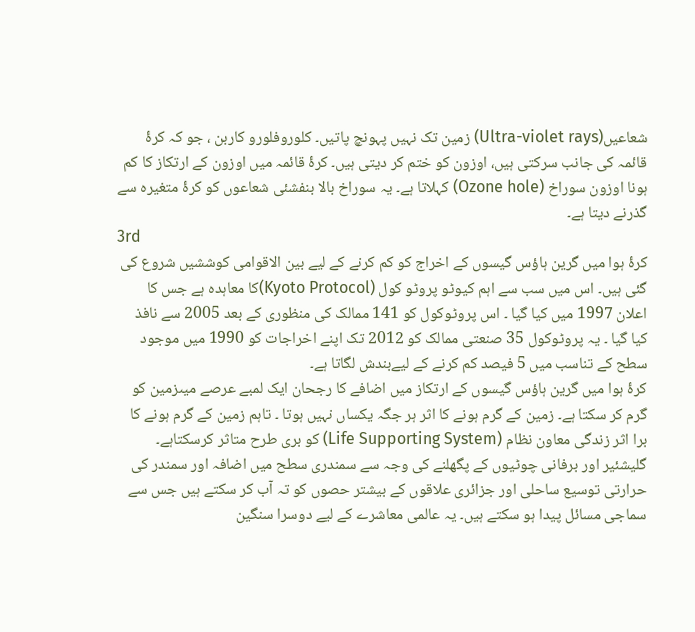شعاعیں(Ultra-violet rays) زمین تک نہیں پہونچ پاتیں۔ کلوروفلورو کاربن ، جو کہ کرۂ قائمہ کی جانب سرکتی ہیں، اوزون کو ختم کر دیتی ہیں۔ کرۂ قائمہ میں اوزون کے ارتکاز کا کم ہونا اوزون سوراخ (Ozone hole) کہلاتا ہے۔ یہ سوراخ بالا بنفشئی شعاعوں کو کرۂ متغیرہ سے گذرنے دیتا ہے۔
3rd
کرۂ ہوا میں گرین ہاؤس گیسوں کے اخراج کو کم کرنے کے لیے بین الاقوامی کوششیں شروع کی گئی ہیں۔ اس میں سب سے اہم کیوٹو پروٹو کول (Kyoto Protocol)کا معاہدہ ہے جس کا اعلان 1997 میں کیا گیا ۔ اس پروٹوکول کو 141 ممالک کی منظوری کے بعد 2005 سے نافذ کیا گیا ۔ یہ پروٹوکول 35 صنعتی ممالک کو 2012 تک اپنے اخراجات کو 1990 میں موجود سطح کے تناسب میں 5 فیصد کم کرنے کے لیےبندش لگاتا ہے۔
کرۂ ہوا میں گرین ہاؤس گیسوں کے ارتکاز میں اضافے کا رجحان ایک لمبے عرصے میںزمین کو گرم کر سکتا ہے۔ زمین کے گرم ہونے کا اثر ہر جگہ یکساں نہیں ہوتا ۔ تاہم زمین کے گرم ہونے کا برا اثر زندگی معاون نظام (Life Supporting System) کو بری طرح متاثر کرسکتاہے۔ گلیشئیر اور برفانی چوٹیوں کے پگھلنے کی وجہ سے سمندری سطح میں اضافہ اور سمندر کی حرارتی توسیع ساحلی اور جزائری علاقوں کے بیشتر حصوں کو تہ آب کر سکتے ہیں جس سے سماجی مسائل پیدا ہو سکتے ہیں۔ یہ عالمی معاشرے کے لیے دوسرا سنگین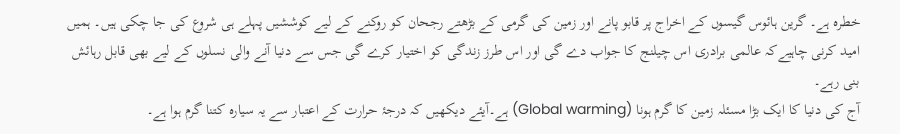خطرہ ہے۔ گرین ہائوس گیسوں کے اخراج پر قابو پانے اور زمین کی گرمی کے بڑھتے رجحان کو روکنے کے لیے کوششیں پہلے ہی شروع کی جا چکی ہیں۔ ہمیں امید کرنی چاہیےکہ عالمی برادری اس چیلنج کا جواب دے گی اور اس طرز زندگی کو اختیار کرے گی جس سے دنیا آنے والی نسلوں کے لیے بھی قابل رہائش بنی رہے۔
آج کی دنیا کا ایک بڑا مسئلہ زمین کا گرم ہونا (Global warming) ہے۔آیئے دیکھیں کہ درجۂ حرارت کے اعتبار سے یہ سیارہ کتنا گرم ہوا ہے۔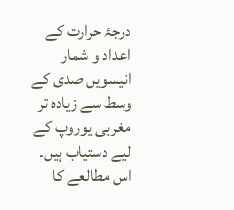درجۂ حرارت کے اعداد و شمار انیسویں صدی کے وسط سے زیادہ تر مغربی یوروپ کے لیے دستیاب ہیں۔ اس مطالعے کا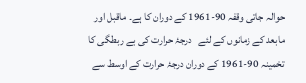حوالہ جاتی وقفہ 90-1961 کے دوران کا ہے۔ ماقبل اور مابعد کے زمانوں کے لئے   درجۂ حرارت کی بے ربطگی کا تخمینہ 90-1961 کے دوران درجۂ حرارت کے اوسط سے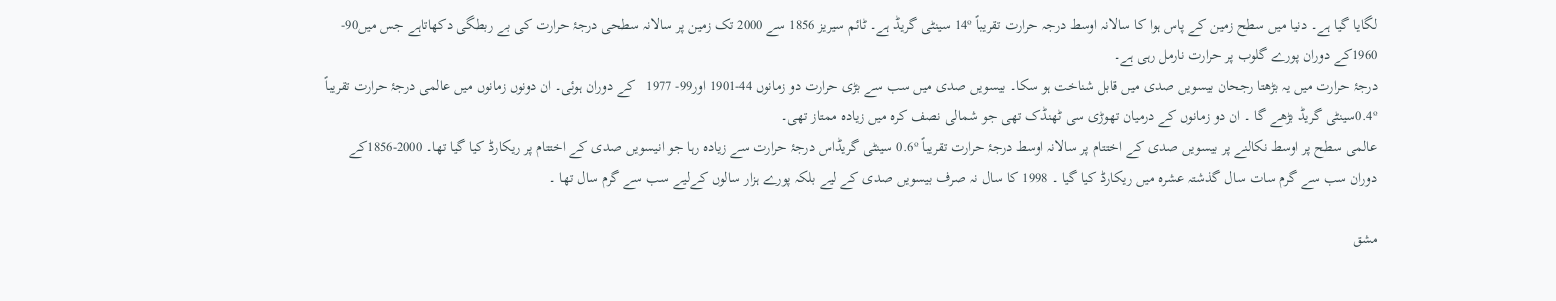لگایا گیا ہے۔ دنیا میں سطح زمین کے پاس ہوا کا سالانہ اوسط درجہ حرارت تقریباً 14º سینٹی گریڈ ہے۔ ٹائم سیریز 1856 سے 2000 تک زمین پر سالانہ سطحی درجۂ حرارت کی بے ربطگی دکھاتاہے جس میں90- 1960کے دوران پورے گلوب پر حرارت نارمل رہی ہے۔
درجۂ حرارت میں یہ بڑھتا رجحان بیسویں صدی میں قابل شناخت ہو سکا۔ بیسویں صدی میں سب سے بڑی حرارت دو زمانوں 44-1901 اور99- 1977   کے دوران ہوئی۔ ان دونوں زمانوں میں عالمی درجۂ حرارت تقریباً   0.4ºسینٹی گریڈ بڑھے گا ۔ ان دو زمانوں کے درمیان تھوڑی سی ٹھنڈک تھی جو شمالی نصف کرہ میں زیادہ ممتاز تھی۔
عالمی سطح پر اوسط نکالنے پر بیسویں صدی کے اختتام پر سالانہ اوسط درجۂ حرارت تقریباً 0.6º سینٹی گریڈاس درجۂ حرارت سے زیادہ رہا جو انیسویں صدی کے اختتام پر ریکارڈ کیا گیا تھا۔ 2000-1856کے دوران سب سے گرم سات سال گذشتہ عشرہ میں ریکارڈ کیا گیا ۔ 1998 کا سال نہ صرف بیسویں صدی کے لیے بلکہ پورے ہزار سالوں کےلیے سب سے گرم سال تھا ۔

مشق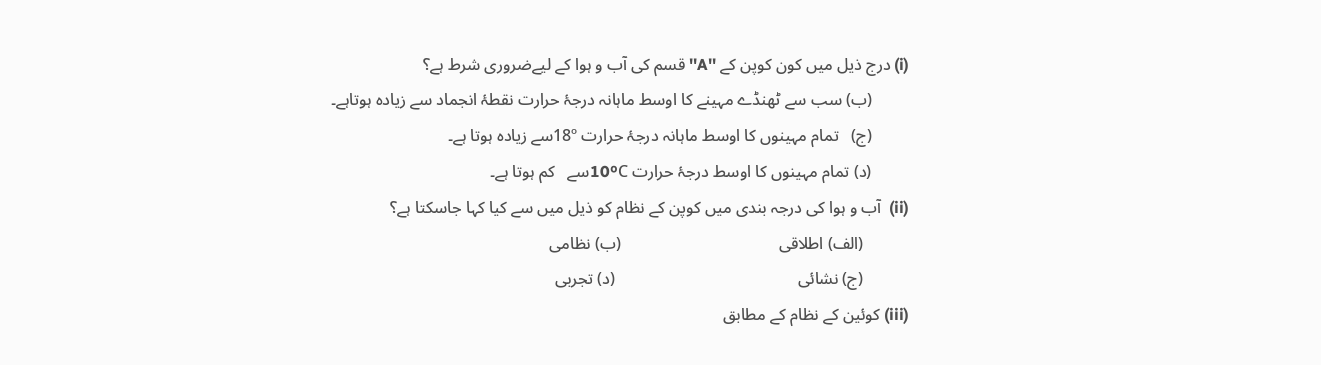(i) درج ذیل میں کون کوپن کے ''A'' قسم کی آب و ہوا کے لیےضروری شرط ہے؟
         (ب) سب سے ٹھنڈے مہینے کا اوسط ماہانہ درجۂ حرارت نقطۂ انجماد سے زیادہ ہوتاہے۔
         (ج)   تمام مہینوں کا اوسط ماہانہ درجۂ حرارت 18ºسے زیادہ ہوتا ہے۔
         (د) تمام مہینوں کا اوسط درجۂ حرارت 10ºCسے   کم ہوتا ہے۔
(ii)  آب و ہوا کی درجہ بندی میں کوپن کے نظام کو ذیل میں سے کیا کہا جاسکتا ہے؟
           (الف) اطلاقی                                      (ب) نظامی
           (ج) نشائی                                            (د) تجربی
(iii) کوئین کے نظام کے مطابق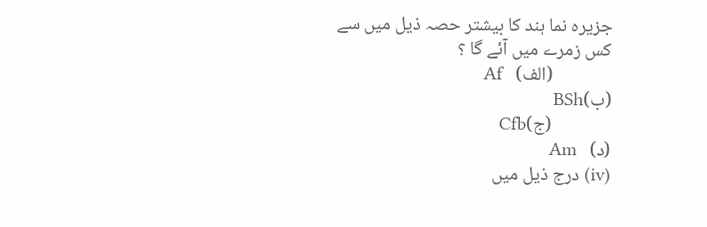جزیرہ نما ہند کا بیشتر حصہ ذیل میں سے کس زمرے میں آئے گا ؟
              (الف)   Af                                   (ب)BSh
              (ج)Cfb                                      (د)   Am
(iv) درج ذیل میں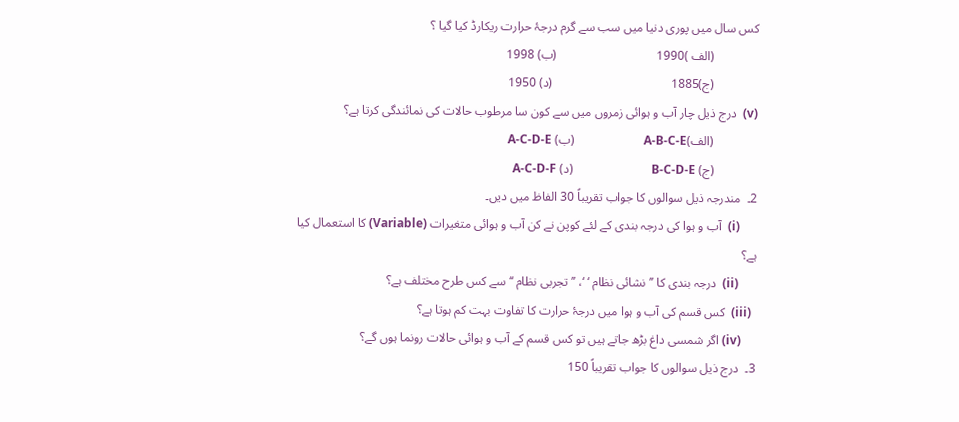کس سال میں پوری دنیا میں سب سے گرم درجۂ حرارت ریکارڈ کیا گیا ؟
              (الف )1990                                (ب) 1998
              (ج)1885                                      (د) 1950
(v)  درج ذیل چار آب و ہوائی زمروں میں سے کون سا مرطوب حالات کی نمائندگی کرتا ہے؟
              (الف)A-B-C-E                       (ب) A-C-D-E
              (ج) B-C-D-E                          (د) A-C-D-F
2۔  مندرجہ ذیل سوالوں کا جواب تقریباً 30 الفاظ میں دیں۔
      (i)  آب و ہوا کی درجہ بندی کے لئے کوپن نے کن آب و ہوائی متغیرات (Variable) کا استعمال کیا ہے؟
      (ii)  درجہ بندی کا ’’نشائی نظام ‘ ‘، ’’تجربی نظام ‘‘ سے کس طرح مختلف ہے؟
  (iii)  کس قسم کی آب و ہوا میں درجۂ حرارت کا تفاوت بہت کم ہوتا ہے؟
     (iv) اگر شمسی داغ بڑھ جاتے ہیں تو کس قسم کے آب و ہوائی حالات رونما ہوں گے؟
3۔  درج ذیل سوالوں کا جواب تقریباً 150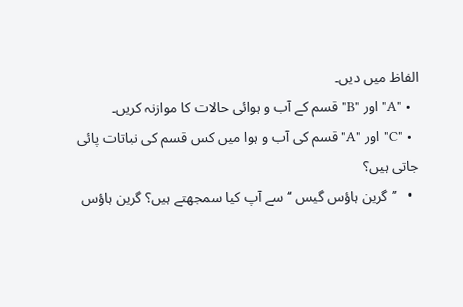الفاظ میں دیں۔
  • "A" اور "B" قسم کے آب و ہوائی حالات کا موازنہ کریں۔
  • "C" اور "A"قسم کی آب و ہوا میں کس قسم کی نباتات پائی جاتی ہیں؟
  •   ’’گرین ہاؤس گیس ‘‘ سے آپ کیا سمجھتے ہیں؟ گرین ہاؤس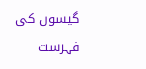گیسوں کی فہرست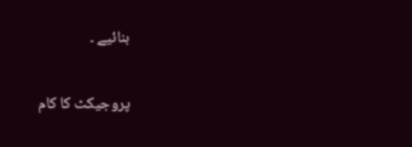بنائیے ۔

پروجیکٹ کا کام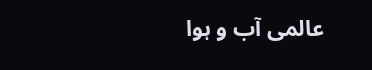عالمی آب و ہوا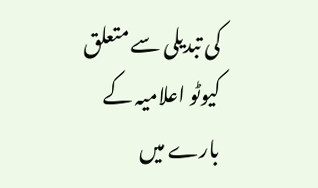کی تبدیلی سے متعلق کیوٹو اعلامیہ کے بارے میں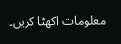معلومات اکھٹا کریں۔